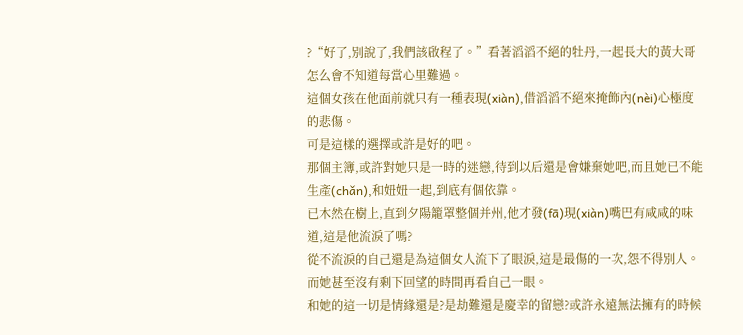?“好了,別說了,我們該啟程了。”看著滔滔不絕的牡丹,一起長大的黃大哥怎么會不知道每當心里難過。
這個女孩在他面前就只有一種表現(xiàn),借滔滔不絕來掩飾內(nèi)心極度的悲傷。
可是這樣的選擇或許是好的吧。
那個主簿,或許對她只是一時的迷戀,待到以后還是會嫌棄她吧,而且她已不能生產(chǎn),和妞妞一起,到底有個依靠。
已木然在樹上,直到夕陽籠罩整個并州,他才發(fā)現(xiàn)嘴巴有咸咸的味道,這是他流淚了嗎?
從不流淚的自己還是為這個女人流下了眼淚,這是最傷的一次,怨不得別人。
而她甚至沒有剩下回望的時間再看自己一眼。
和她的這一切是情緣還是?是劫難還是慶幸的留戀?或許永遠無法擁有的時候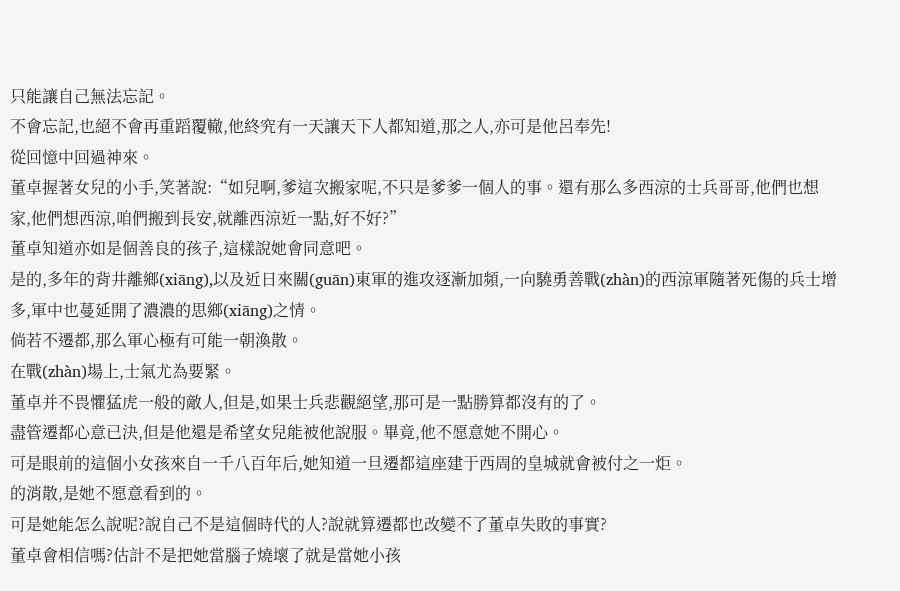只能讓自己無法忘記。
不會忘記,也絕不會再重蹈覆轍,他終究有一天讓天下人都知道,那之人,亦可是他呂奉先!
從回憶中回過神來。
董卓握著女兒的小手,笑著說:“如兒啊,爹這次搬家呢,不只是爹爹一個人的事。還有那么多西涼的士兵哥哥,他們也想家,他們想西涼,咱們搬到長安,就離西涼近一點,好不好?”
董卓知道亦如是個善良的孩子,這樣說她會同意吧。
是的,多年的背井離鄉(xiāng),以及近日來關(guān)東軍的進攻逐漸加頻,一向驍勇善戰(zhàn)的西涼軍隨著死傷的兵士增多,軍中也蔓延開了濃濃的思鄉(xiāng)之情。
倘若不遷都,那么軍心極有可能一朝渙散。
在戰(zhàn)場上,士氣尤為要緊。
董卓并不畏懼猛虎一般的敵人,但是,如果士兵悲觀絕望,那可是一點勝算都沒有的了。
盡管遷都心意已決,但是他還是希望女兒能被他說服。畢竟,他不愿意她不開心。
可是眼前的這個小女孩來自一千八百年后,她知道一旦遷都這座建于西周的皇城就會被付之一炬。
的消散,是她不愿意看到的。
可是她能怎么說呢?說自己不是這個時代的人?說就算遷都也改變不了董卓失敗的事實?
董卓會相信嗎?估計不是把她當腦子燒壞了就是當她小孩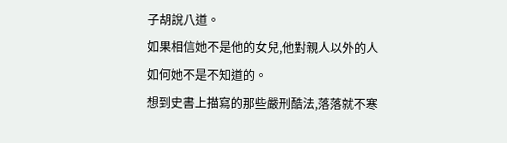子胡說八道。
如果相信她不是他的女兒,他對親人以外的人如何她不是不知道的。
想到史書上描寫的那些嚴刑酷法,落落就不寒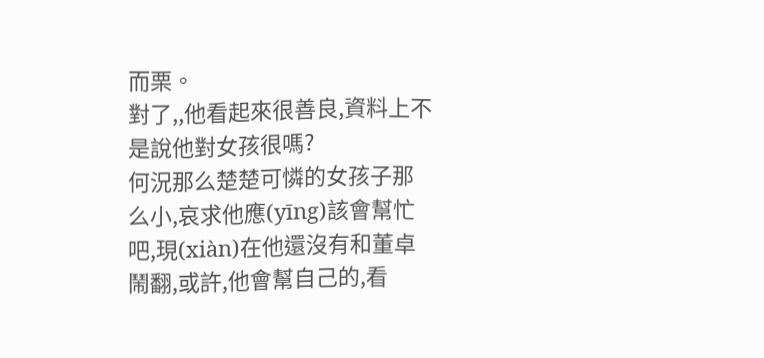而栗。
對了,,他看起來很善良,資料上不是說他對女孩很嗎?
何況那么楚楚可憐的女孩子那么小,哀求他應(yīng)該會幫忙吧,現(xiàn)在他還沒有和董卓鬧翻,或許,他會幫自己的,看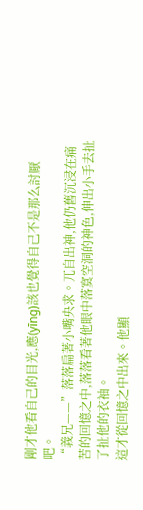剛才他看自己的目光,應(yīng)該也覺得自己不是那么討厭吧。
“義兄——”落落扁著小嘴央求。兀自出神,他仍舊沉浸在痛苦的回憶之中,落落看著他眼中落寞空洞的神色,伸出小手去扯了扯他的衣袖。
這才從回憶之中出來。他顯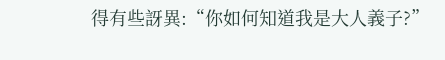得有些訝異:“你如何知道我是大人義子?”